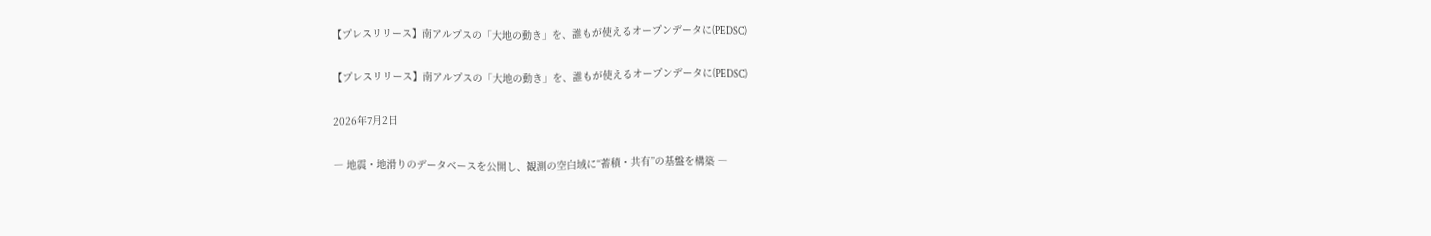【プレスリリース】南アルプスの「大地の動き」を、誰もが使えるオープンデータに(PEDSC)

【プレスリリース】南アルプスの「大地の動き」を、誰もが使えるオープンデータに(PEDSC)

2026年7月2日

― 地震・地滑りのデータベースを公開し、観測の空白域に“蓄積・共有”の基盤を構築 ―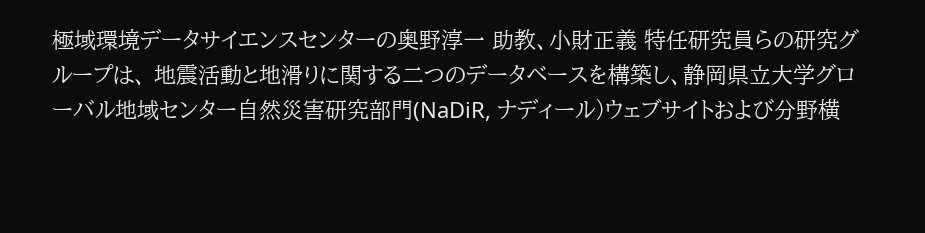極域環境データサイエンスセンターの奥野淳一 助教、小財正義 特任研究員らの研究グループは、 地震活動と地滑りに関する二つのデータベースを構築し、静岡県立大学グローバル地域センター自然災害研究部門(NaDiR, ナディール)ウェブサイトおよび分野横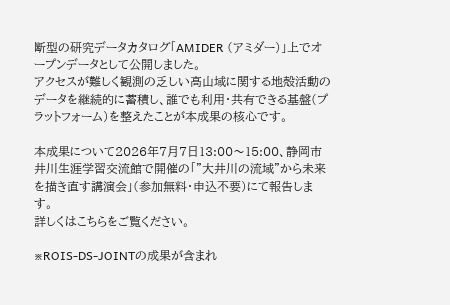断型の研究データカタログ「AMIDER (アミダー)」上でオープンデータとして公開しました。
アクセスが難しく観測の乏しい高山域に関する地殻活動のデータを継続的に蓄積し、誰でも利用・共有できる基盤(プラットフォーム)を整えたことが本成果の核心です。

本成果について2026年7月7日13:00〜15:00、静岡市 井川生涯学習交流館で開催の「”大井川の流域”から未来を描き直す講演会」(参加無料・申込不要)にて報告します。
詳しくはこちらをご覧ください。

※ROIS-DS-JOINTの成果が含まれ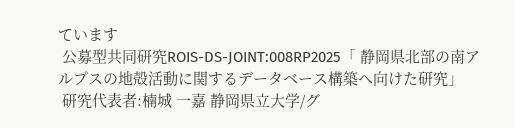ています
 公募型共同研究ROIS-DS-JOINT:008RP2025「 静岡県北部の南アルプスの地殻活動に関するデータベース構築へ向けた研究」
 研究代表者:楠城 一嘉 静岡県立大学/グ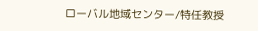ローバル地域センター/特任教授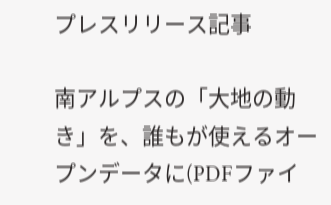プレスリリース記事

南アルプスの「大地の動き」を、誰もが使えるオープンデータに(PDFファイ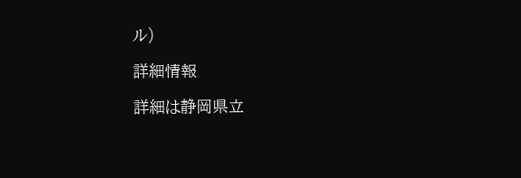ル)

詳細情報

詳細は静岡県立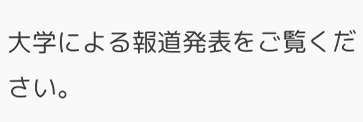大学による報道発表をご覧ください。